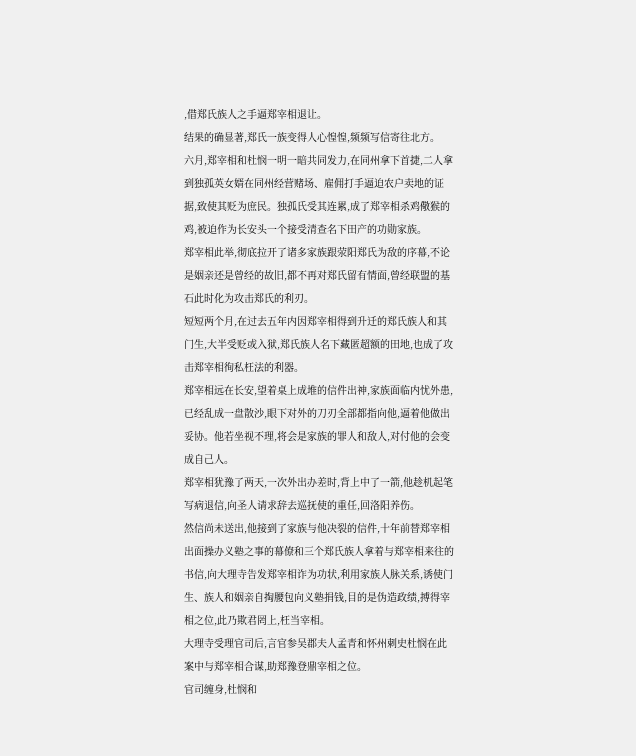,借郑氏族人之手逼郑宰相退让。
结果的确显著,郑氏一族变得人心惶惶,频频写信寄往北方。
六月,郑宰相和杜悯一明一暗共同发力,在同州拿下首捷,二人拿到独孤英女婿在同州经营赌场、雇佣打手逼迫农户卖地的证据,致使其贬为庶民。独孤氏受其连累,成了郑宰相杀鸡儆猴的鸡,被迫作为长安头一个接受清查名下田产的功勋家族。
郑宰相此举,彻底拉开了诸多家族跟荥阳郑氏为敌的序幕,不论是姻亲还是曾经的故旧,都不再对郑氏留有情面,曾经联盟的基石此时化为攻击郑氏的利刃。
短短两个月,在过去五年内因郑宰相得到升迁的郑氏族人和其门生,大半受贬或入狱,郑氏族人名下藏匿超额的田地,也成了攻击郑宰相徇私枉法的利器。
郑宰相远在长安,望着桌上成堆的信件出神,家族面临内忧外患,已经乱成一盘散沙,眼下对外的刀刃全部都指向他,逼着他做出妥协。他若坐视不理,将会是家族的罪人和敌人,对付他的会变成自己人。
郑宰相犹豫了两天,一次外出办差时,背上中了一箭,他趁机起笔写病退信,向圣人请求辞去巡抚使的重任,回洛阳养伤。
然信尚未送出,他接到了家族与他决裂的信件,十年前替郑宰相出面操办义塾之事的幕僚和三个郑氏族人拿着与郑宰相来往的书信,向大理寺告发郑宰相诈为功状,利用家族人脉关系,诱使门生、族人和姻亲自掏腰包向义塾捐钱,目的是伪造政绩,搏得宰相之位,此乃欺君罔上,枉当宰相。
大理寺受理官司后,言官参吴郡夫人孟青和怀州刺史杜悯在此案中与郑宰相合谋,助郑豫登鼎宰相之位。
官司缠身,杜悯和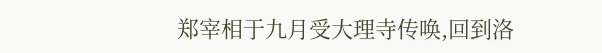郑宰相于九月受大理寺传唤,回到洛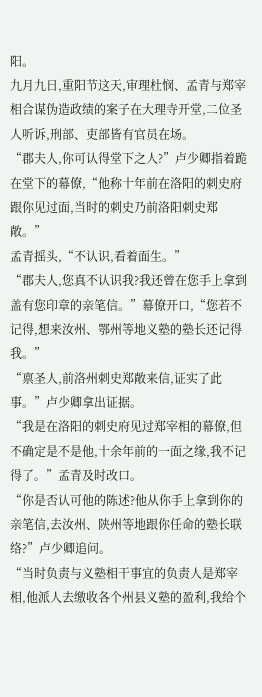阳。
九月九日,重阳节这天,审理杜悯、孟青与郑宰相合谋伪造政绩的案子在大理寺开堂,二位圣人听诉,刑部、吏部皆有官员在场。
“郡夫人,你可认得堂下之人?”卢少卿指着跪在堂下的幕僚,“他称十年前在洛阳的刺史府跟你见过面,当时的刺史乃前洛阳刺史郑敞。”
孟青摇头,“不认识,看着面生。”
“郡夫人,您真不认识我?我还曾在您手上拿到盖有您印章的亲笔信。”幕僚开口,“您若不记得,想来汝州、鄂州等地义塾的塾长还记得我。”
“禀圣人,前洛州刺史郑敞来信,证实了此事。”卢少卿拿出证据。
“我是在洛阳的刺史府见过郑宰相的幕僚,但不确定是不是他,十余年前的一面之缘,我不记得了。”孟青及时改口。
“你是否认可他的陈述?他从你手上拿到你的亲笔信,去汝州、陕州等地跟你任命的塾长联络?”卢少卿追问。
“当时负责与义塾相干事宜的负责人是郑宰相,他派人去缴收各个州县义塾的盈利,我给个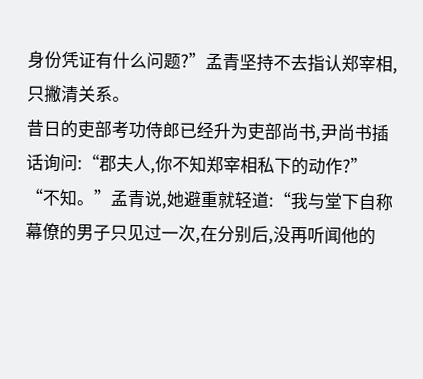身份凭证有什么问题?”孟青坚持不去指认郑宰相,只撇清关系。
昔日的吏部考功侍郎已经升为吏部尚书,尹尚书插话询问:“郡夫人,你不知郑宰相私下的动作?”
“不知。”孟青说,她避重就轻道:“我与堂下自称幕僚的男子只见过一次,在分别后,没再听闻他的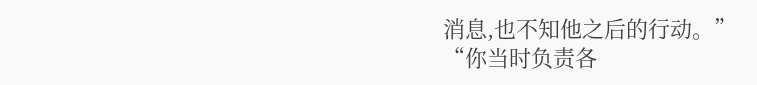消息,也不知他之后的行动。”
“你当时负责各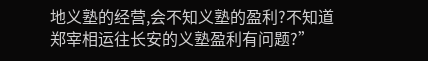地义塾的经营,会不知义塾的盈利?不知道郑宰相运往长安的义塾盈利有问题?”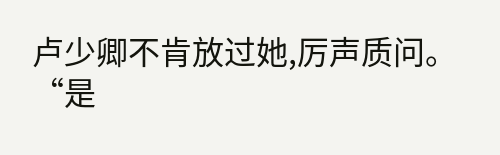卢少卿不肯放过她,厉声质问。
“是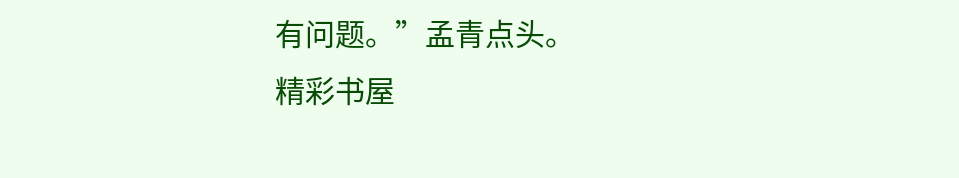有问题。”孟青点头。
精彩书屋